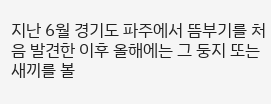지난 6월 경기도 파주에서 뜸부기를 처음 발견한 이후 올해에는 그 둥지 또는 새끼를 볼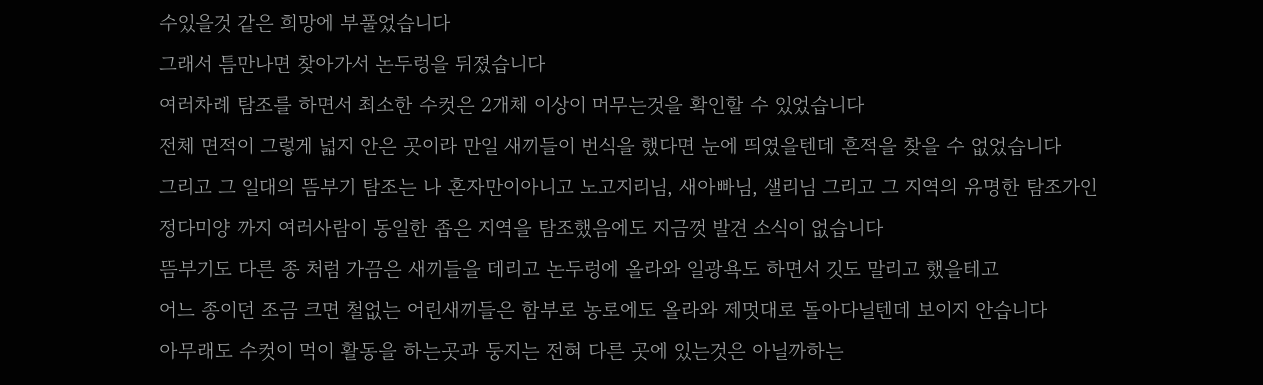수있을것 같은 희망에 부풀었습니다
그래서 틈만나면 찾아가서 논두렁을 뒤졌습니다
여러차례 탐조를 하면서 최소한 수컷은 2개체 이상이 머무는것을 확인할 수 있었습니다
전체 면적이 그렇게 넓지 안은 곳이라 만일 새끼들이 번식을 했다면 눈에 띄였을텐데 흔적을 찾을 수 없었습니다
그리고 그 일대의 뜸부기 탐조는 나 혼자만이아니고 노고지리님, 새아빠님, 샐리님 그리고 그 지역의 유명한 탐조가인
정다미양 까지 여러사람이 동일한 좁은 지역을 탐조했음에도 지금껏 발견 소식이 없습니다
뜸부기도 다른 종 처럼 가끔은 새끼들을 데리고 논두렁에 올라와 일광욕도 하면서 깃도 말리고 했을테고
어느 종이던 조금 크면 철없는 어린새끼들은 함부로 농로에도 올라와 제멋대로 돌아다닐텐데 보이지 안습니다
아무래도 수컷이 먹이 활동을 하는곳과 둥지는 전혀 다른 곳에 있는것은 아닐까하는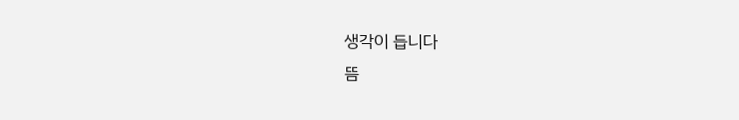생각이 듭니다
뜸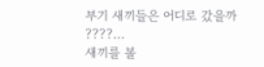부기 새끼들은 어디로 갔을까 ????...
새끼를 볼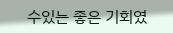수있는 좋은 기회였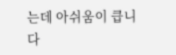는데 아쉬움이 큽니다